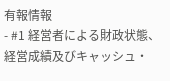有報情報
- #1 経営者による財政状態、経営成績及びキャッシュ・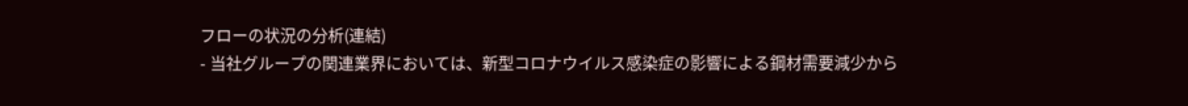フローの状況の分析(連結)
- 当社グループの関連業界においては、新型コロナウイルス感染症の影響による鋼材需要減少から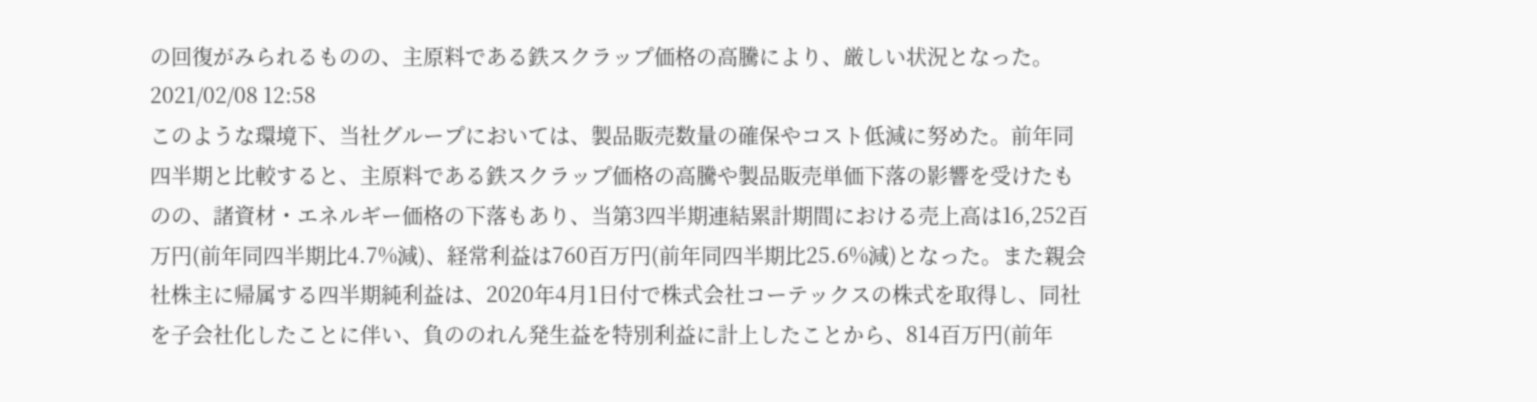の回復がみられるものの、主原料である鉄スクラップ価格の高騰により、厳しい状況となった。2021/02/08 12:58
このような環境下、当社グループにおいては、製品販売数量の確保やコスト低減に努めた。前年同四半期と比較すると、主原料である鉄スクラップ価格の高騰や製品販売単価下落の影響を受けたものの、諸資材・エネルギー価格の下落もあり、当第3四半期連結累計期間における売上高は16,252百万円(前年同四半期比4.7%減)、経常利益は760百万円(前年同四半期比25.6%減)となった。また親会社株主に帰属する四半期純利益は、2020年4月1日付で株式会社コーテックスの株式を取得し、同社を子会社化したことに伴い、負ののれん発生益を特別利益に計上したことから、814百万円(前年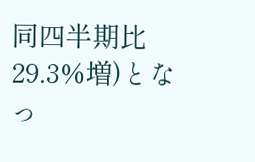同四半期比29.3%増)となっ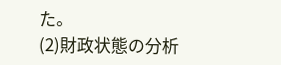た。
(2)財政状態の分析